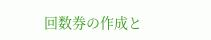回数券の作成と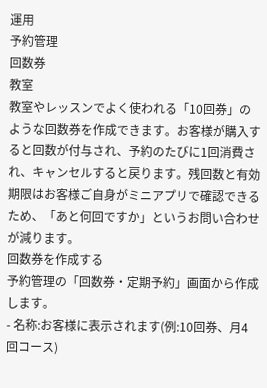運用
予約管理
回数券
教室
教室やレッスンでよく使われる「10回券」のような回数券を作成できます。お客様が購入すると回数が付与され、予約のたびに1回消費され、キャンセルすると戻ります。残回数と有効期限はお客様ご自身がミニアプリで確認できるため、「あと何回ですか」というお問い合わせが減ります。
回数券を作成する
予約管理の「回数券・定期予約」画面から作成します。
- 名称:お客様に表示されます(例:10回券、月4回コース)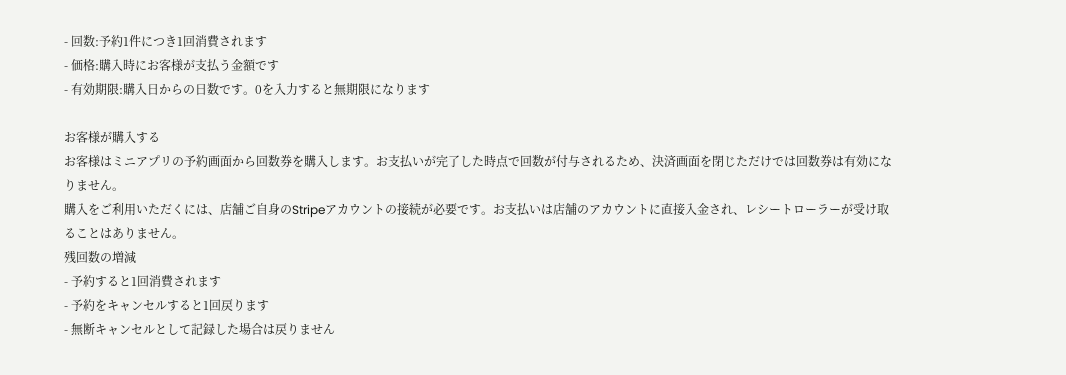- 回数:予約1件につき1回消費されます
- 価格:購入時にお客様が支払う金額です
- 有効期限:購入日からの日数です。0を入力すると無期限になります

お客様が購入する
お客様はミニアプリの予約画面から回数券を購入します。お支払いが完了した時点で回数が付与されるため、決済画面を閉じただけでは回数券は有効になりません。
購入をご利用いただくには、店舗ご自身のStripeアカウントの接続が必要です。お支払いは店舗のアカウントに直接入金され、レシートローラーが受け取ることはありません。
残回数の増減
- 予約すると1回消費されます
- 予約をキャンセルすると1回戻ります
- 無断キャンセルとして記録した場合は戻りません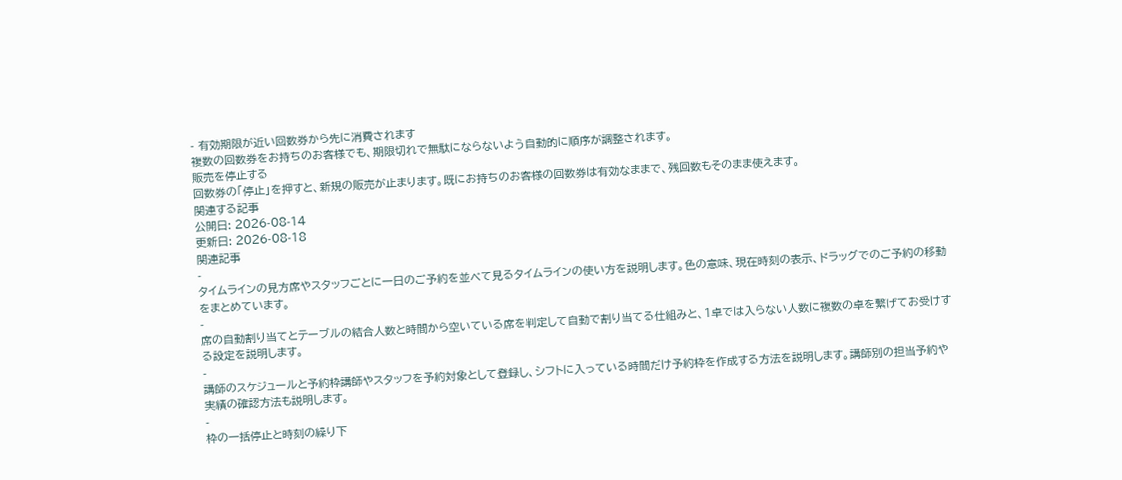- 有効期限が近い回数券から先に消費されます
複数の回数券をお持ちのお客様でも、期限切れで無駄にならないよう自動的に順序が調整されます。
販売を停止する
回数券の「停止」を押すと、新規の販売が止まります。既にお持ちのお客様の回数券は有効なままで、残回数もそのまま使えます。
関連する記事
公開日: 2026-08-14
更新日: 2026-08-18
関連記事
-
タイムラインの見方席やスタッフごとに一日のご予約を並べて見るタイムラインの使い方を説明します。色の意味、現在時刻の表示、ドラッグでのご予約の移動をまとめています。
-
席の自動割り当てとテーブルの結合人数と時間から空いている席を判定して自動で割り当てる仕組みと、1卓では入らない人数に複数の卓を繋げてお受けする設定を説明します。
-
講師のスケジュールと予約枠講師やスタッフを予約対象として登録し、シフトに入っている時間だけ予約枠を作成する方法を説明します。講師別の担当予約や実績の確認方法も説明します。
-
枠の一括停止と時刻の繰り下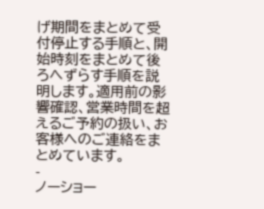げ期間をまとめて受付停止する手順と、開始時刻をまとめて後ろへずらす手順を説明します。適用前の影響確認、営業時間を超えるご予約の扱い、お客様へのご連絡をまとめています。
-
ノーショー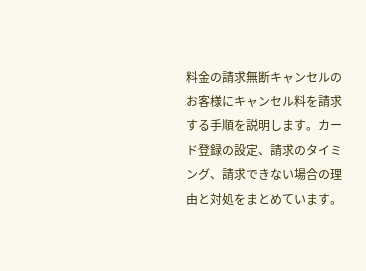料金の請求無断キャンセルのお客様にキャンセル料を請求する手順を説明します。カード登録の設定、請求のタイミング、請求できない場合の理由と対処をまとめています。